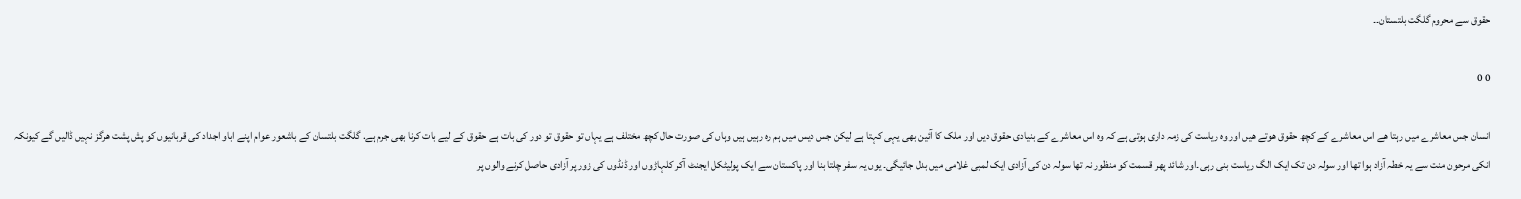حقوق سے محروم گلگت بلتستان۔۔

0 0

انسان جس معاشرے میں رہتا هے اس معاشرے کے کچھ حقوق هوتے هیں اور وہ ریاست کی زمہ داری ہوتی ہے کہ وہ اس معاشرے کے بنیادی حقوق دیں اور ملک کا آئین بھی یہی کہتا ہے لیکن جس دیس میں ہم رہ رہیں ہیں وہاں کی صورت حال کچھ مختلف ہے یہاں تو حقوق تو دور کی بات ہے حقوق کے لیے بات کرنا بھی جرم ہے. گلگت بلتسان کے باشعور عوام اپنے اباو اجداد کی قربانیوں کو پش پشت هرگز نہیں ڈالیں گے کیونکہ انکی مرحون منت سے یہ خطہ آزاد ہوا تھا اور سولہ دن تک ایک الگ ریاست بنی رہی۔اور شائد پھر قسمت کو منظور نہ تھا سولہ دن کی آزادی ایک لمبی غلامی میں بدل جائیگی۔ یوں یہ سفر چلتا بنا اور پاکستان سے ایک پولیٹکل ایجنٹ آکر کلہاڑوں اور ڈنڈوں کی زور پر آزادی حاصل کرنے والوں پر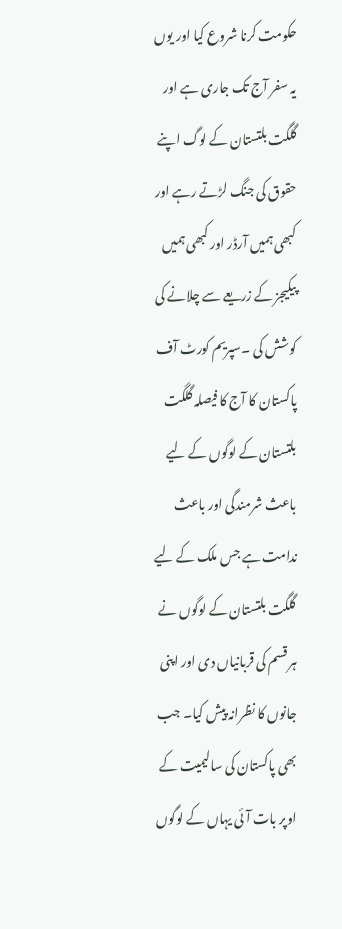حکومت کرنا شروع کیا اور یوں یہ سفر آج تک جاری ہے اور گلگت بلتستان کے لوگ اپنے حقوق کی جنگ لڑتے رہے اور کبھی ہمیں آرڈر اور کبھی ہمیں پیکیجز کے زریعے سے چلانے کی کوشش کی ۔سپریم کورٹ آف پاکستان کا آج کا فیصلہ گلگت بلتستان کے لوگوں کے لیے باعث شرمندگی اور باعث ندامت ہے جس ملک کے لیے گلگت بلتستان کے لوگوں نے ہر قسم کی قربانیاں دی اور اپنی جانوں کا نظرانہ پیش کیا۔ جب بھی پاکستان کی سالیمیت کے اوپر بات آئی یہاں کے لوگوں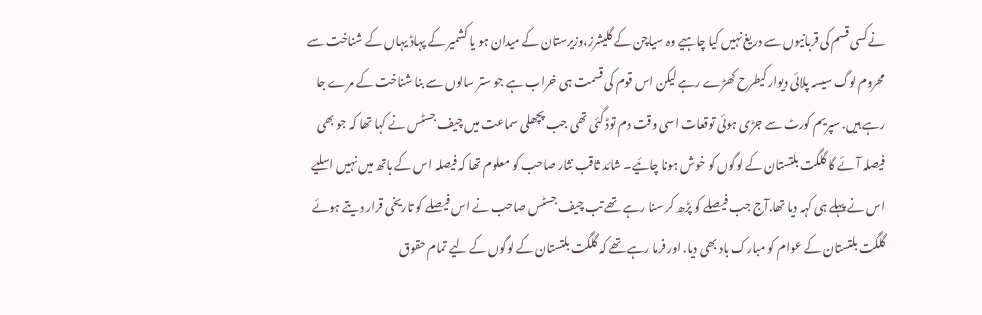نےکسی قسم کی قربانیوں سے دریغ نہیں کیا چاہیے وہ سیاچن کے گلیشرز،وزیرستان کے میدان ہو یا کشمیر کے پہاڈ یہاں کے شناخت سے محروم لوگ سیسہ پلائی دیوار کیطرح کھڑے رہے لیکن اس قوم کی قسمت ہی خراب ہے جو ستر سالوں سے بنا شناخت کے مرے جا رہے ہیں. سپریم کورٹ سے جڑی ہوئی توقعات اسی وقت دم توڈ گئی تھی جب پچھلی سماعت میں چیف جسٹس نے کہا تھا کہ جو بھی فیصلہ آئے گا گلگت بلتستان کے لوگوں کو خوش ہونا چائیے۔ شائد ثاقب نثار صاحب کو معلوم تھا کہ فیصلہ اس کے ہاتھ میں نہیں اسلیے اس نے پہلے ہی کہہ دیا تھا.آج جب فیصلے کو پڑھ کر سنا رہے تھے تب چیف جسٹس صاحب نے اس فیصلے کو تاریخی قرار دیتے ہوئے گلگت بلتستان کے عوام کو مبارک باد بھی دیا. اور فرما رہے تھے کہ گلگت بلتستان کے لوگوں کے لیے تمام حقوق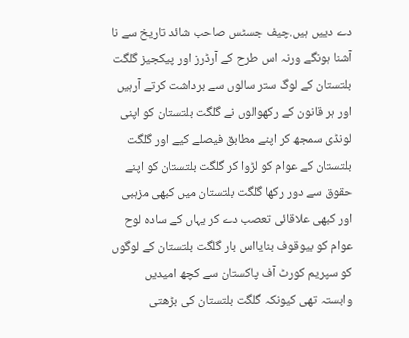دے دییں ہیں.چیف جسٹس صاحب شائد تاریخ سے نا آشنا ہونگے ورنہ اس طرح کے آرڈرز اور پیکجیز گلگت بلتستان کے لوگ ستر سالوں سے برداشت کرتے آرہیں اور ہر قانون کے رکھوالوں نے گلگت بلتستان کو اپنی لونڈی سمجھ کر اپنے مطابق فیصلے کیے اور گلگت بلتستان کے عوام کو لڑوا کر گلگت بلتستان کو اپنے حقوق سے دور رکھا گلگت بلتستان میں کبھی مزہبی اور کبھی علاقائی تعصب دے کر یہاں کے سادہ لوح عوام کو بیوقوف بنایااس بار گلگت بلتستان کے لوگوں کو سپریم کورٹ آف پاکستان سے کچھ امیدیں وابستہ تھی کیونکہ گلگت بلتستان کی بڑھتی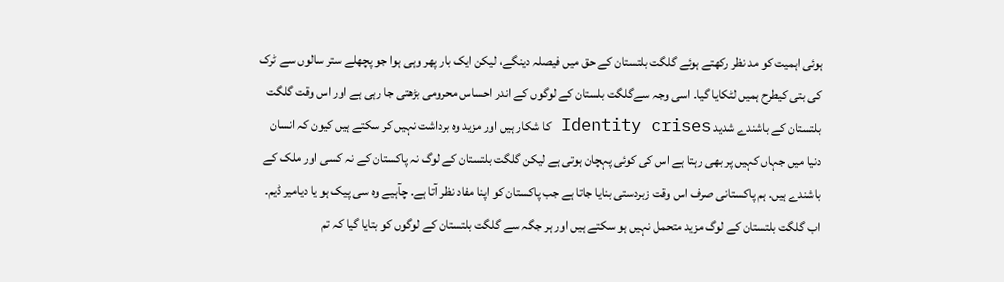ہوئی اہمیت کو مد نظر رکھتے ہوئے گلگت بلتستان کے حق میں فیصلہ دینگے، لیکن ایک بار پھر وہی ہوا جو پچھلے ستر سالوں سے ٹرک کی بتی کیطرح ہمیں لٹکایا گیا۔ اسی وجہ سےگلگت بلستان کے لوگوں کے اندر احساس محرومی بڑھتی جا رہی ہے اور اس وقت گلگت بلتستان کے باشندے شدید Identity crises کا شکار ہیں اور مزید وہ برداشت نہیں کر سکتے ہیں کیون کہ انسان دنیا میں جہاں کہیں پر بھی رہتا ہے اس کی کوئی پہچان ہوتی ہے لیکن گلگت بلتستان کے لوگ نہ پاکستان کے نہ کسی اور ملک کے باشندے ہیں. ہم پاکستانی صرف اس وقت زبردستی بنایا جاتا ہے جب پاکستان کو اپنا مفاد نظر آتا ہے. چآہیے وہ سی پیک ہو یا دیامیر ڈیم۔ اب گلگت بلتستان کے لوگ مزید متحمل نہیں ہو سکتے ہیں اور ہر جگہ سے گلگت بلتستان کے لوگوں کو بتایا گیا کہ تم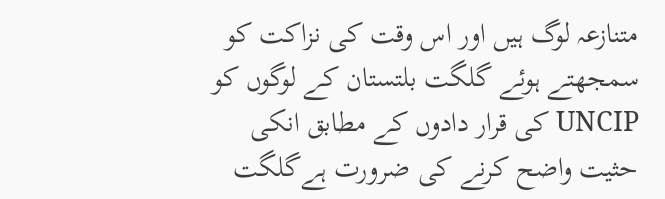متنازعہ لوگ ہیں اور اس وقت کی نزاکت کو سمجھتے ہوئے گلگت بلتستان کے لوگوں کو UNCIP کی قرار دادوں کے مطابق انکی حثیت واضح کرنے کی ضرورت ہےگلگت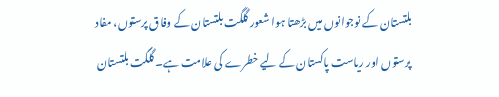بلتستان کے نوجوانوں میں بڑھتا ہوا شعور گلگت بلتستان کے وفاق پرستوں، مفاد پرستوں اور ریاست پاکستان کے لیے خطرے کی علامت ہے۔ گلگت بلتستان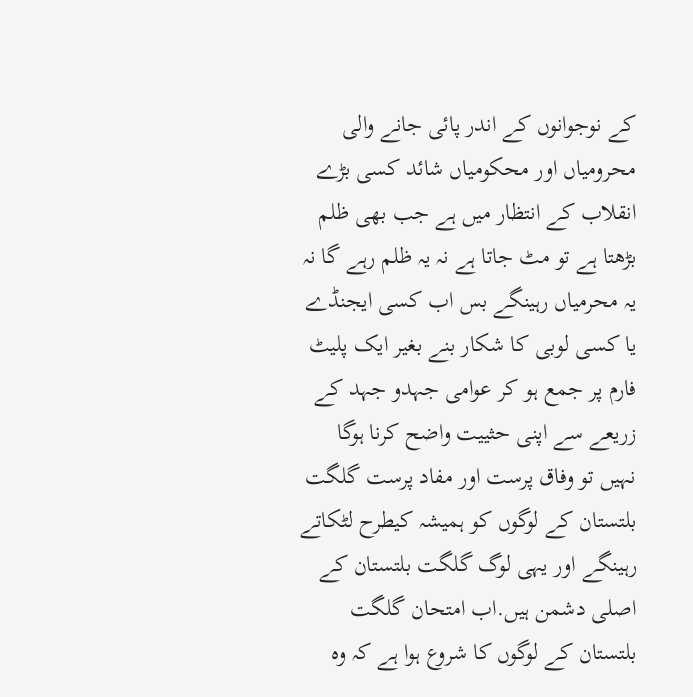کے نوجوانوں کے اندر پائی جانے والی محرومیاں اور محکومیاں شائد کسی بڑے انقلاب کے انتظار میں ہے جب بھی ظلم بڑھتا ہے تو مٹ جاتا ہے نہ یہ ظلم رہے گا نہ یہ محرمیاں رہینگے بس اب کسی ایجنڈے یا کسی لوبی کا شکار بنے بغیر ایک پلیٹ فارم پر جمع ہو کر عوامی جہدو جہد کے زریعے سے اپنی حثییت واضح کرنا ہوگا نہیں تو وفاق پرست اور مفاد پرست گلگت بلتستان کے لوگوں کو ہمیشہ کیطرح لٹکاتے رہینگے اور یہی لوگ گلگت بلتستان کے اصلی دشمن ہیں.اب امتحان گلگت بلتستان کے لوگوں کا شروع ہوا ہے کہ وہ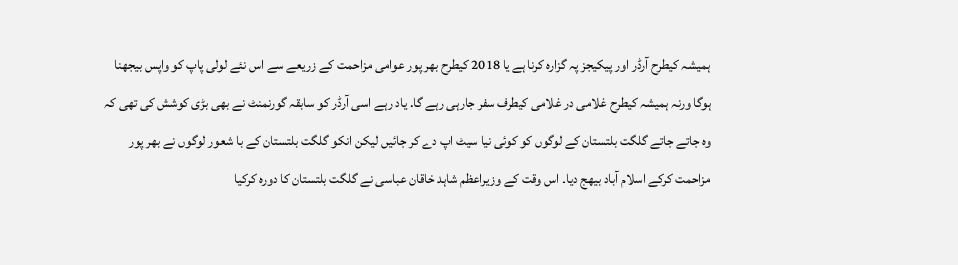ہمیشہ کیطرح آرڈر اور پیکیجز پہ گزارہ کرنا ہے یا 2018 کیطرح بھر پور عوامی مزاحمت کے زریعے سے اس نئے لولی پاپ کو واپس بیجھنا ہوگا ورنہ ہمیشہ کیطرح غلامی در غلامی کیطرف سفر جارہی رہے گا. یاد رہے اسی آرڈر کو سابقہ گورنمنٹ نے بھی بڑی کوشش کی تھی کہ وہ جاتے جاتے گلگت بلتستان کے لوگوں کو کوئی نیا سیٹ اپ دے کر جائیں لیکن انکو گلگت بلتستان کے با شعور لوگوں نے بھر پور مزاحمت کرکے اسلام آباد بیھج دیا۔ اس وقت کے وزیراعظم شاہد خاقان عباسی نے گلگت بلتستان کا دورہ کرکیا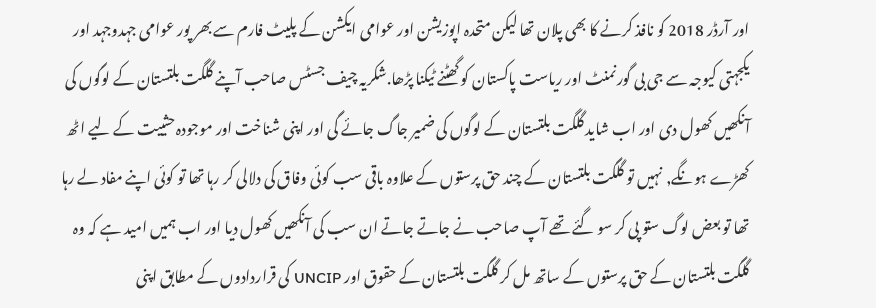اور آرڈر 2018 کو نافذ کرنے کا بھی پلان تھا لیکن متحدہ اپوزیشن اور عوامی ایکشن کے پلیٹ فارم سے بھر پور عوامی جہدوجہد اور یکجہتی کیوجہ سے جی بی گورنمنٹ اور ریاست پاکستان کو گھٹنے ٹیکنا پڑھا.شکریہ چیف جسٹس صاحب آپنے گلگت بلتستان کے لوگوں کی آنکھیں کھول دی اور اب شاید گلگت بلتستان کے لوگوں کی ضمیر جاگ جائے گی اور اپنی شناخت اور موجودہ حثییت کے لیے اٹھ کھڑے ہونگے, نہیں تو گلگت بلتستان کے چند حق پرستوں کے علاوہ باقی سب کوئی وفاق کی دلالی کر رہا تھا تو کوئی اپنے مفاد لے رہا تھا تو بعض لوگ ستو پی کر سو گئے تھے آپ صاحب نے جاتے جاتے ان سب کی آنکھیں کھول دیا اور اب ہمیں امید ہے کہ وہ گلگت بلتستان کے حق پرستوں کے ساتھ مل کر گلگت بلتستان کے حقوق اور UNCIP کی قراردادوں کے مطابق اپنی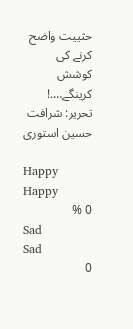حثییت واضح کرنے کی کوشش کرینگے….!
تحریر: شرافت حسین استوری

Happy
Happy
0 %
Sad
Sad
0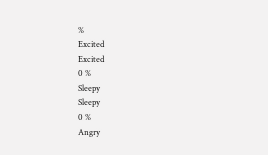%
Excited
Excited
0 %
Sleepy
Sleepy
0 %
Angry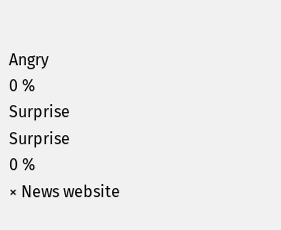Angry
0 %
Surprise
Surprise
0 %
× News website